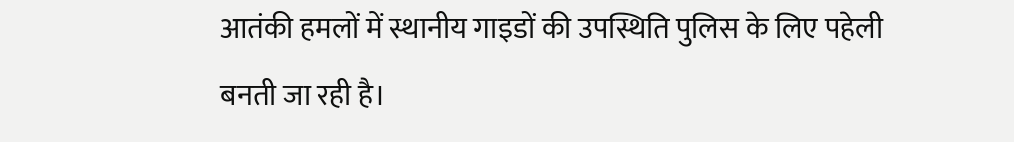आतंकी हमलों में स्थानीय गाइडों की उपस्थिति पुलिस के लिए पहेली बनती जा रही है।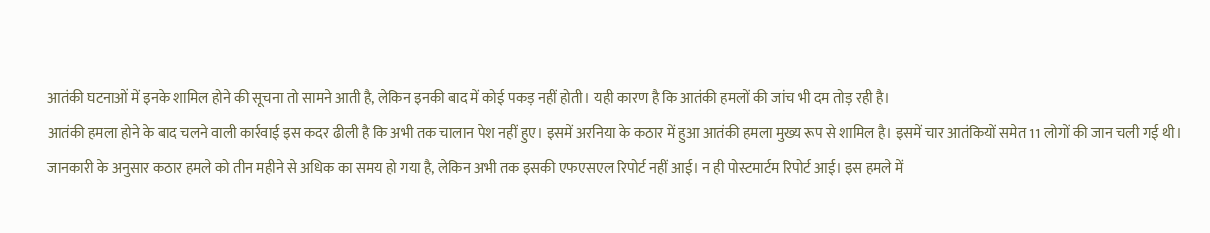आतंकी घटनाओं में इनके शामिल होने की सूचना तो सामने आती है, लेकिन इनकी बाद में कोई पकड़ नहीं होती। यही कारण है कि आतंकी हमलों की जांच भी दम तोड़ रही है।
आतंकी हमला होने के बाद चलने वाली कार्रवाई इस कदर ढीली है कि अभी तक चालान पेश नहीं हुए। इसमें अरनिया के कठार में हुआ आतंकी हमला मुख्य रूप से शामिल है। इसमें चार आतंकियों समेत 11 लोगों की जान चली गई थी।
जानकारी के अनुसार कठार हमले को तीन महीने से अधिक का समय हो गया है, लेकिन अभी तक इसकी एफएसएल रिपोर्ट नहीं आई। न ही पोस्टमार्टम रिपोर्ट आई। इस हमले में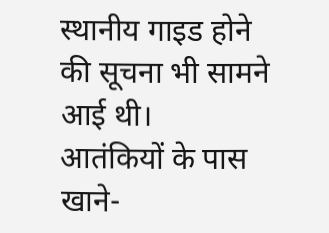स्थानीय गाइड होने की सूचना भी सामने आई थी।
आतंकियों के पास खाने-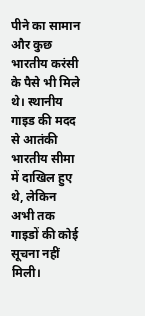पीने का सामान और कुछ भारतीय करंसी के पैसे भी मिले थे। स्थानीय गाइड की मदद से आतंकी भारतीय सीमा में दाखिल हुए थे, लेकिन अभी तक गाइडों की कोई सूचना नहीं मिली।